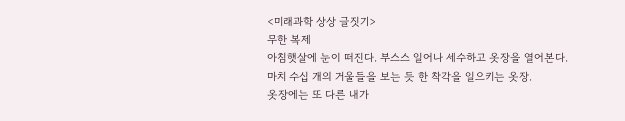<미래과학 상상 글짓기>
무한 복제
아침햇살에 눈이 떠진다. 부스스 일어나 세수하고 옷장을 열어본다.
마치 수십 개의 거울들을 보는 듯 한 착각을 일으키는 옷장.
옷장에는 또 다른 내가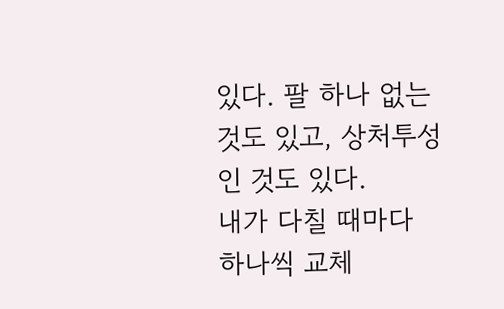있다. 팔 하나 없는 것도 있고, 상처투성인 것도 있다.
내가 다칠 때마다 하나씩 교체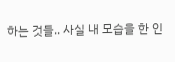하는 것들.. 사실 내 모습을 한 인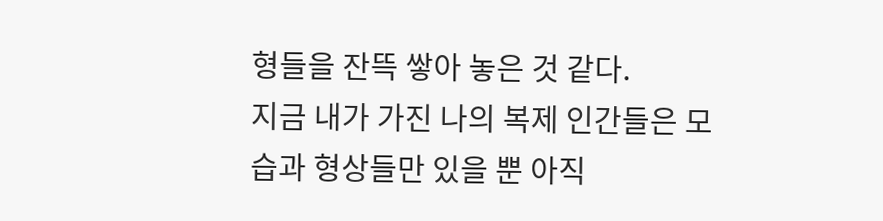형들을 잔뜩 쌓아 놓은 것 같다.
지금 내가 가진 나의 복제 인간들은 모습과 형상들만 있을 뿐 아직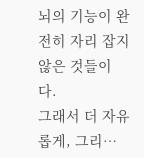뇌의 기능이 완전히 자리 잡지 않은 것들이다.
그래서 더 자유롭게, 그리…